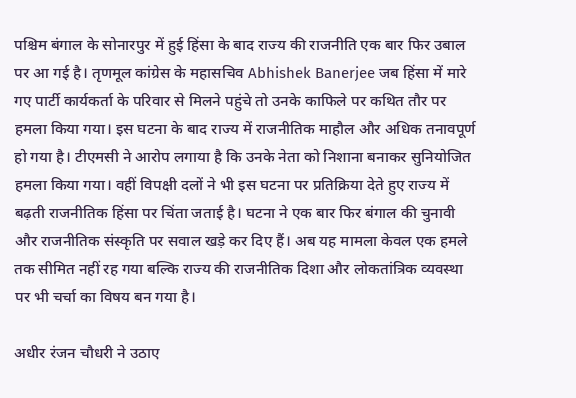पश्चिम बंगाल के सोनारपुर में हुई हिंसा के बाद राज्य की राजनीति एक बार फिर उबाल पर आ गई है। तृणमूल कांग्रेस के महासचिव Abhishek Banerjee जब हिंसा में मारे गए पार्टी कार्यकर्ता के परिवार से मिलने पहुंचे तो उनके काफिले पर कथित तौर पर हमला किया गया। इस घटना के बाद राज्य में राजनीतिक माहौल और अधिक तनावपूर्ण हो गया है। टीएमसी ने आरोप लगाया है कि उनके नेता को निशाना बनाकर सुनियोजित हमला किया गया। वहीं विपक्षी दलों ने भी इस घटना पर प्रतिक्रिया देते हुए राज्य में बढ़ती राजनीतिक हिंसा पर चिंता जताई है। घटना ने एक बार फिर बंगाल की चुनावी और राजनीतिक संस्कृति पर सवाल खड़े कर दिए हैं। अब यह मामला केवल एक हमले तक सीमित नहीं रह गया बल्कि राज्य की राजनीतिक दिशा और लोकतांत्रिक व्यवस्था पर भी चर्चा का विषय बन गया है।

अधीर रंजन चौधरी ने उठाए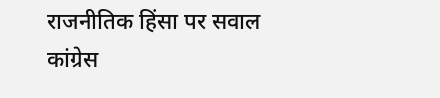राजनीतिक हिंसा पर सवाल
कांग्रेस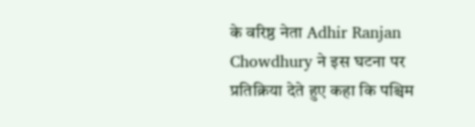के वरिष्ठ नेता Adhir Ranjan Chowdhury ने इस घटना पर प्रतिक्रिया देते हुए कहा कि पश्चिम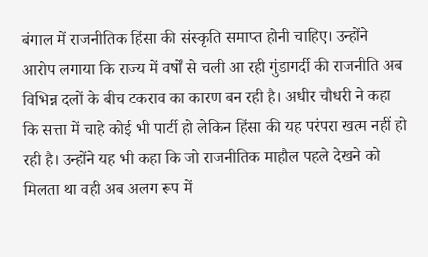बंगाल में राजनीतिक हिंसा की संस्कृति समाप्त होनी चाहिए। उन्होंने आरोप लगाया कि राज्य में वर्षों से चली आ रही गुंडागर्दी की राजनीति अब विभिन्न दलों के बीच टकराव का कारण बन रही है। अधीर चौधरी ने कहा कि सत्ता में चाहे कोई भी पार्टी हो लेकिन हिंसा की यह परंपरा खत्म नहीं हो रही है। उन्होंने यह भी कहा कि जो राजनीतिक माहौल पहले देखने को मिलता था वही अब अलग रूप में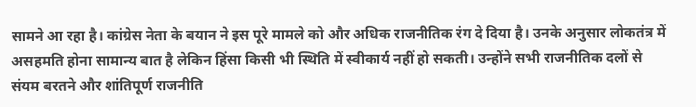सामने आ रहा है। कांग्रेस नेता के बयान ने इस पूरे मामले को और अधिक राजनीतिक रंग दे दिया है। उनके अनुसार लोकतंत्र में असहमति होना सामान्य बात है लेकिन हिंसा किसी भी स्थिति में स्वीकार्य नहीं हो सकती। उन्होंने सभी राजनीतिक दलों से संयम बरतने और शांतिपूर्ण राजनीति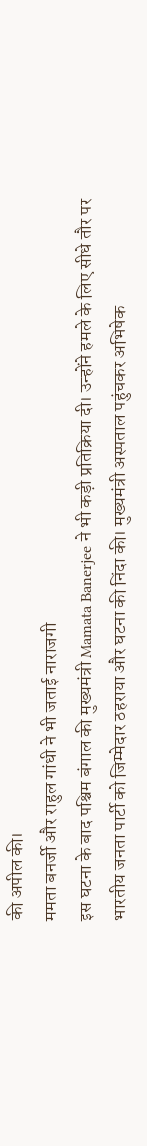की अपील की।
ममता बनर्जी और राहुल गांधी ने भी जताई नाराजगी
इस घटना के बाद पश्चिम बंगाल की मुख्यमंत्री Mamata Banerjee ने भी कड़ी प्रतिक्रिया दी। उन्होंने हमले के लिए सीधे तौर पर भारतीय जनता पार्टी को जिम्मेदार ठहराया और घटना की निंदा की। मुख्यमंत्री अस्पताल पहुंचकर अभिषेक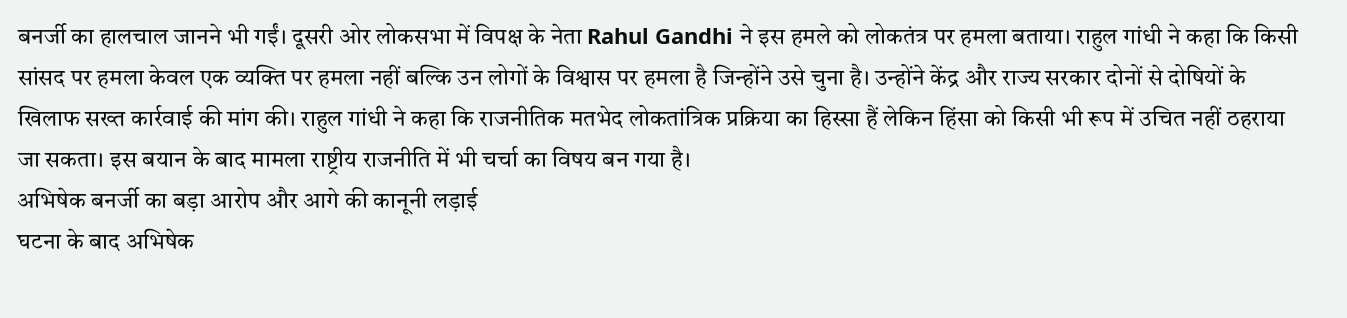बनर्जी का हालचाल जानने भी गईं। दूसरी ओर लोकसभा में विपक्ष के नेता Rahul Gandhi ने इस हमले को लोकतंत्र पर हमला बताया। राहुल गांधी ने कहा कि किसी सांसद पर हमला केवल एक व्यक्ति पर हमला नहीं बल्कि उन लोगों के विश्वास पर हमला है जिन्होंने उसे चुना है। उन्होंने केंद्र और राज्य सरकार दोनों से दोषियों के खिलाफ सख्त कार्रवाई की मांग की। राहुल गांधी ने कहा कि राजनीतिक मतभेद लोकतांत्रिक प्रक्रिया का हिस्सा हैं लेकिन हिंसा को किसी भी रूप में उचित नहीं ठहराया जा सकता। इस बयान के बाद मामला राष्ट्रीय राजनीति में भी चर्चा का विषय बन गया है।
अभिषेक बनर्जी का बड़ा आरोप और आगे की कानूनी लड़ाई
घटना के बाद अभिषेक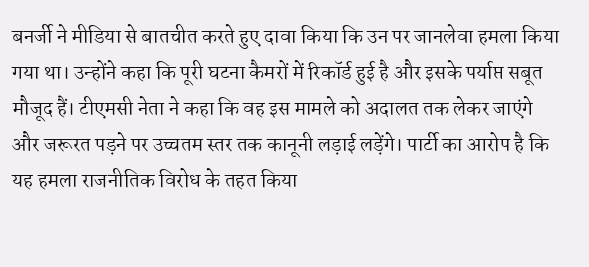बनर्जी ने मीडिया से बातचीत करते हुए दावा किया कि उन पर जानलेवा हमला किया गया था। उन्होंने कहा कि पूरी घटना कैमरों में रिकॉर्ड हुई है और इसके पर्याप्त सबूत मौजूद हैं। टीएमसी नेता ने कहा कि वह इस मामले को अदालत तक लेकर जाएंगे और जरूरत पड़ने पर उच्चतम स्तर तक कानूनी लड़ाई लड़ेंगे। पार्टी का आरोप है कि यह हमला राजनीतिक विरोध के तहत किया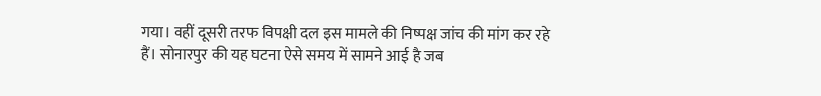गया। वहीं दूसरी तरफ विपक्षी दल इस मामले की निष्पक्ष जांच की मांग कर रहे हैं। सोनारपुर की यह घटना ऐसे समय में सामने आई है जब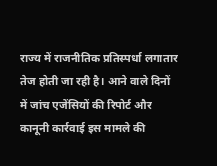राज्य में राजनीतिक प्रतिस्पर्धा लगातार तेज होती जा रही है। आने वाले दिनों में जांच एजेंसियों की रिपोर्ट और कानूनी कार्रवाई इस मामले की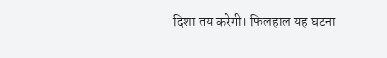दिशा तय करेगी। फिलहाल यह घटना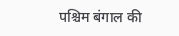पश्चिम बंगाल की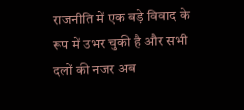राजनीति में एक बड़े विवाद के रूप में उभर चुकी है और सभी दलों की नजर अब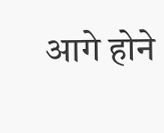आगे होने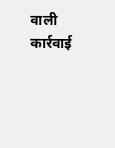वाली कार्रवाई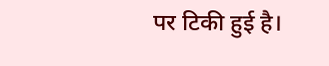पर टिकी हुई है।